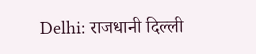Delhi: राजधानी दिल्ली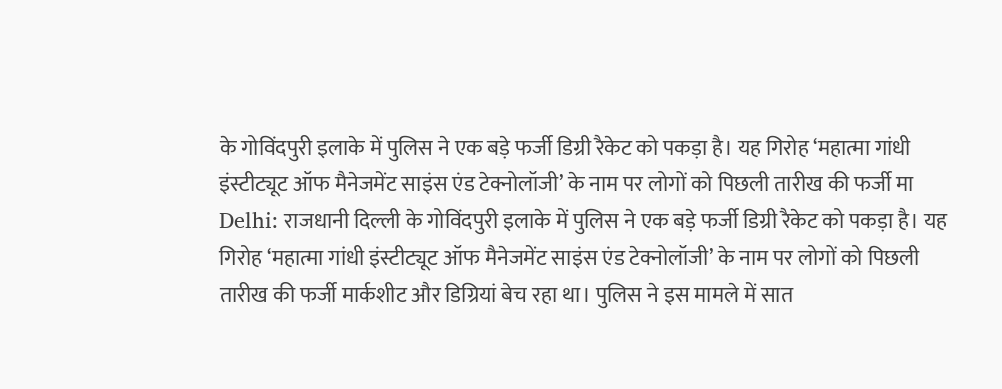के गोविंदपुरी इलाके में पुलिस ने एक बड़े फर्जी डिग्री रैकेट को पकड़ा है। यह गिरोह ‘महात्मा गांधी इंस्टीट्यूट ऑफ मैनेजमेंट साइंस एंड टेक्नोलॉजी’ के नाम पर लोगों को पिछली तारीख की फर्जी मा
Delhi: राजधानी दिल्ली के गोविंदपुरी इलाके में पुलिस ने एक बड़े फर्जी डिग्री रैकेट को पकड़ा है। यह गिरोह ‘महात्मा गांधी इंस्टीट्यूट ऑफ मैनेजमेंट साइंस एंड टेक्नोलॉजी’ के नाम पर लोगों को पिछली तारीख की फर्जी मार्कशीट और डिग्रियां बेच रहा था। पुलिस ने इस मामले में सात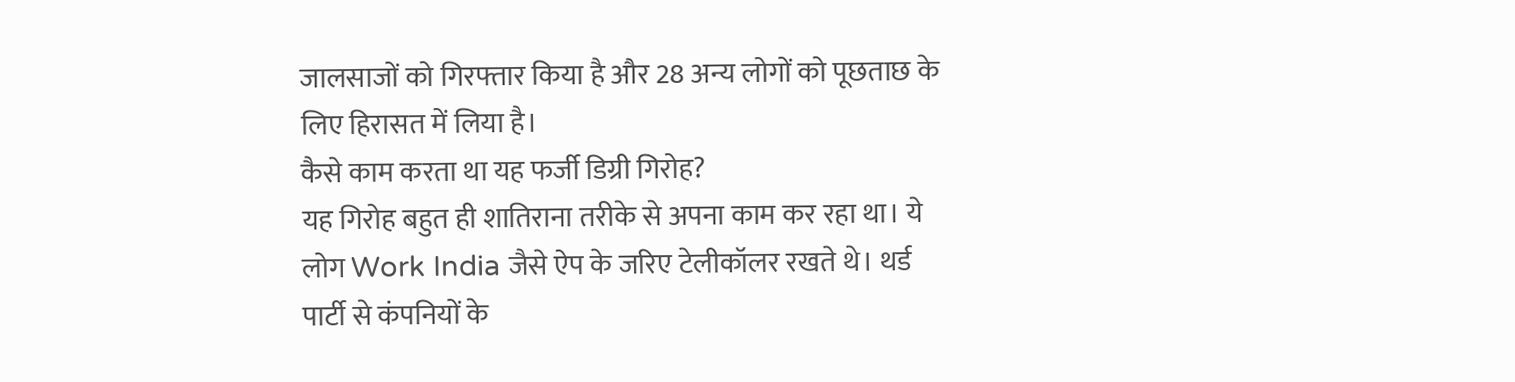जालसाजों को गिरफ्तार किया है और 28 अन्य लोगों को पूछताछ के लिए हिरासत में लिया है।
कैसे काम करता था यह फर्जी डिग्री गिरोह?
यह गिरोह बहुत ही शातिराना तरीके से अपना काम कर रहा था। ये लोग Work India जैसे ऐप के जरिए टेलीकॉलर रखते थे। थर्ड पार्टी से कंपनियों के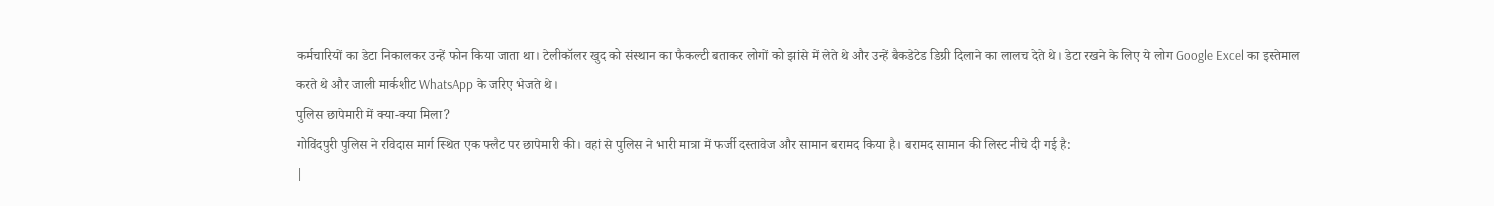कर्मचारियों का डेटा निकालकर उन्हें फोन किया जाता था। टेलीकॉलर खुद को संस्थान का फैकल्टी बताकर लोगों को झांसे में लेते थे और उन्हें बैकडेटेड डिग्री दिलाने का लालच देते थे। डेटा रखने के लिए ये लोग Google Excel का इस्तेमाल करते थे और जाली मार्कशीट WhatsApp के जरिए भेजते थे।
पुलिस छापेमारी में क्या-क्या मिला?
गोविंदपुरी पुलिस ने रविदास मार्ग स्थित एक फ्लैट पर छापेमारी की। वहां से पुलिस ने भारी मात्रा में फर्जी दस्तावेज और सामान बरामद किया है। बरामद सामान की लिस्ट नीचे दी गई है:
|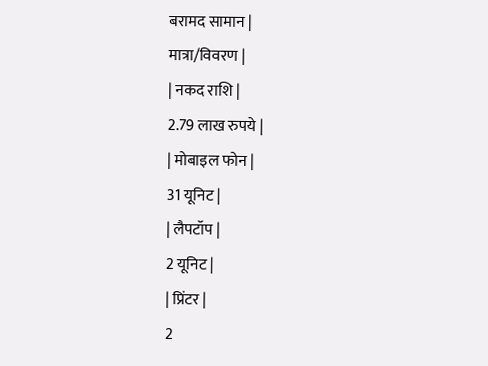बरामद सामान |
मात्रा/विवरण |
| नकद राशि |
2.79 लाख रुपये |
| मोबाइल फोन |
31 यूनिट |
| लैपटॉप |
2 यूनिट |
| प्रिंटर |
2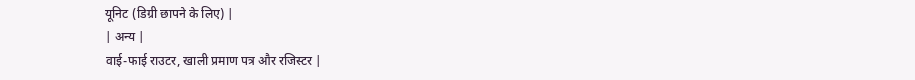यूनिट (डिग्री छापने के लिए) |
| अन्य |
वाई-फाई राउटर, खाली प्रमाण पत्र और रजिस्टर |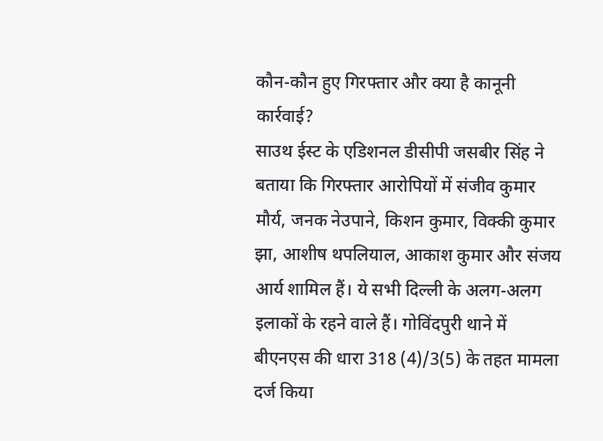कौन-कौन हुए गिरफ्तार और क्या है कानूनी कार्रवाई?
साउथ ईस्ट के एडिशनल डीसीपी जसबीर सिंह ने बताया कि गिरफ्तार आरोपियों में संजीव कुमार मौर्य, जनक नेउपाने, किशन कुमार, विक्की कुमार झा, आशीष थपलियाल, आकाश कुमार और संजय आर्य शामिल हैं। ये सभी दिल्ली के अलग-अलग इलाकों के रहने वाले हैं। गोविंदपुरी थाने में बीएनएस की धारा 318 (4)/3(5) के तहत मामला दर्ज किया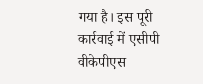गया है। इस पूरी कार्रवाई में एसीपी वीकेपीएस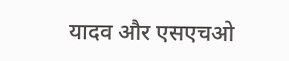यादव और एसएचओ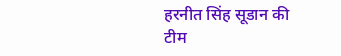हरनीत सिंह सूडान की टीम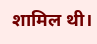शामिल थी।